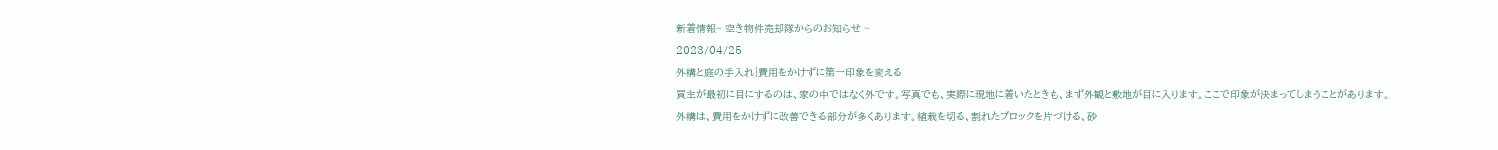新着情報~ 空き物件売却隊からのお知らせ ~
2023/04/25
外構と庭の手入れ|費用をかけずに第一印象を変える
買主が最初に目にするのは、家の中ではなく外です。写真でも、実際に現地に着いたときも、まず外観と敷地が目に入ります。ここで印象が決まってしまうことがあります。
外構は、費用をかけずに改善できる部分が多くあります。植栽を切る、割れたブロックを片づける、砂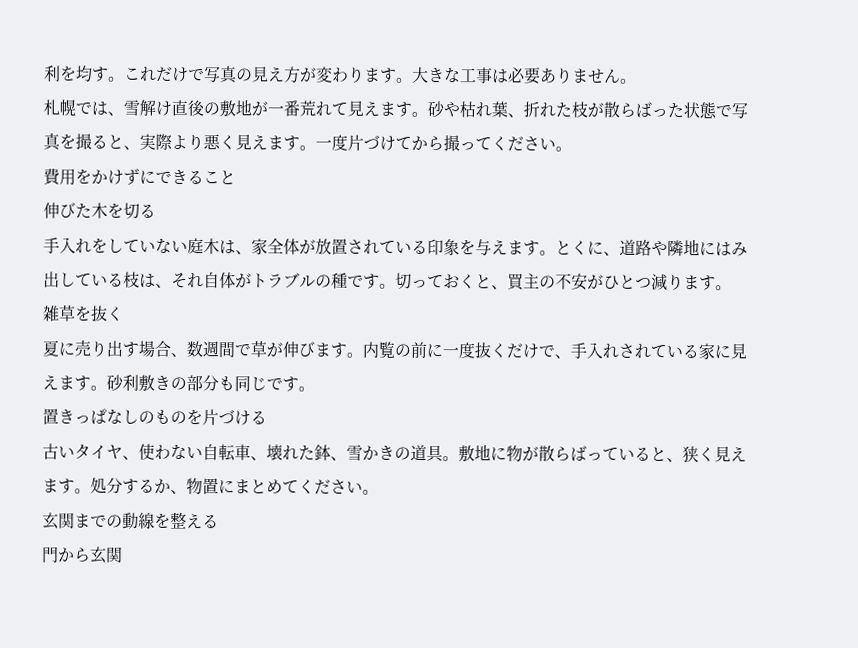利を均す。これだけで写真の見え方が変わります。大きな工事は必要ありません。
札幌では、雪解け直後の敷地が一番荒れて見えます。砂や枯れ葉、折れた枝が散らばった状態で写真を撮ると、実際より悪く見えます。一度片づけてから撮ってください。
費用をかけずにできること
伸びた木を切る
手入れをしていない庭木は、家全体が放置されている印象を与えます。とくに、道路や隣地にはみ出している枝は、それ自体がトラブルの種です。切っておくと、買主の不安がひとつ減ります。
雑草を抜く
夏に売り出す場合、数週間で草が伸びます。内覧の前に一度抜くだけで、手入れされている家に見えます。砂利敷きの部分も同じです。
置きっぱなしのものを片づける
古いタイヤ、使わない自転車、壊れた鉢、雪かきの道具。敷地に物が散らばっていると、狭く見えます。処分するか、物置にまとめてください。
玄関までの動線を整える
門から玄関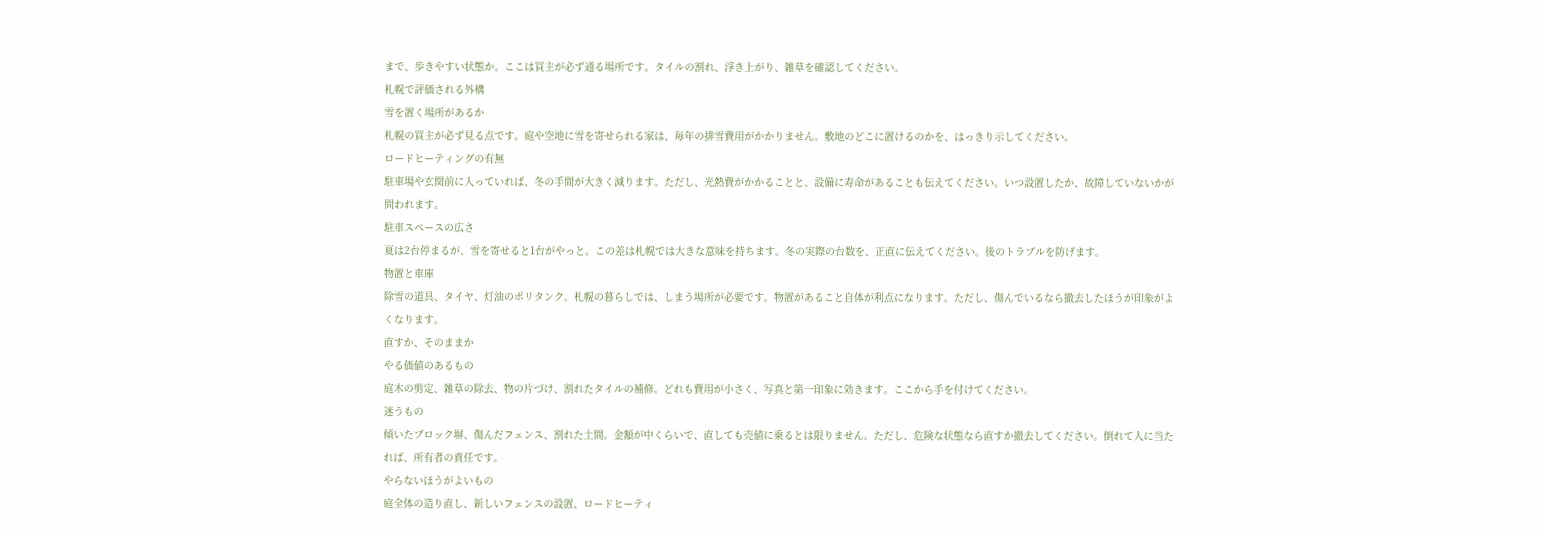まで、歩きやすい状態か。ここは買主が必ず通る場所です。タイルの割れ、浮き上がり、雑草を確認してください。
札幌で評価される外構
雪を置く場所があるか
札幌の買主が必ず見る点です。庭や空地に雪を寄せられる家は、毎年の排雪費用がかかりません。敷地のどこに置けるのかを、はっきり示してください。
ロードヒーティングの有無
駐車場や玄関前に入っていれば、冬の手間が大きく減ります。ただし、光熱費がかかることと、設備に寿命があることも伝えてください。いつ設置したか、故障していないかが問われます。
駐車スペースの広さ
夏は2台停まるが、雪を寄せると1台がやっと。この差は札幌では大きな意味を持ちます。冬の実際の台数を、正直に伝えてください。後のトラブルを防げます。
物置と車庫
除雪の道具、タイヤ、灯油のポリタンク。札幌の暮らしでは、しまう場所が必要です。物置があること自体が利点になります。ただし、傷んでいるなら撤去したほうが印象がよくなります。
直すか、そのままか
やる価値のあるもの
庭木の剪定、雑草の除去、物の片づけ、割れたタイルの補修。どれも費用が小さく、写真と第一印象に効きます。ここから手を付けてください。
迷うもの
傾いたブロック塀、傷んだフェンス、割れた土間。金額が中くらいで、直しても売値に乗るとは限りません。ただし、危険な状態なら直すか撤去してください。倒れて人に当たれば、所有者の責任です。
やらないほうがよいもの
庭全体の造り直し、新しいフェンスの設置、ロードヒーティ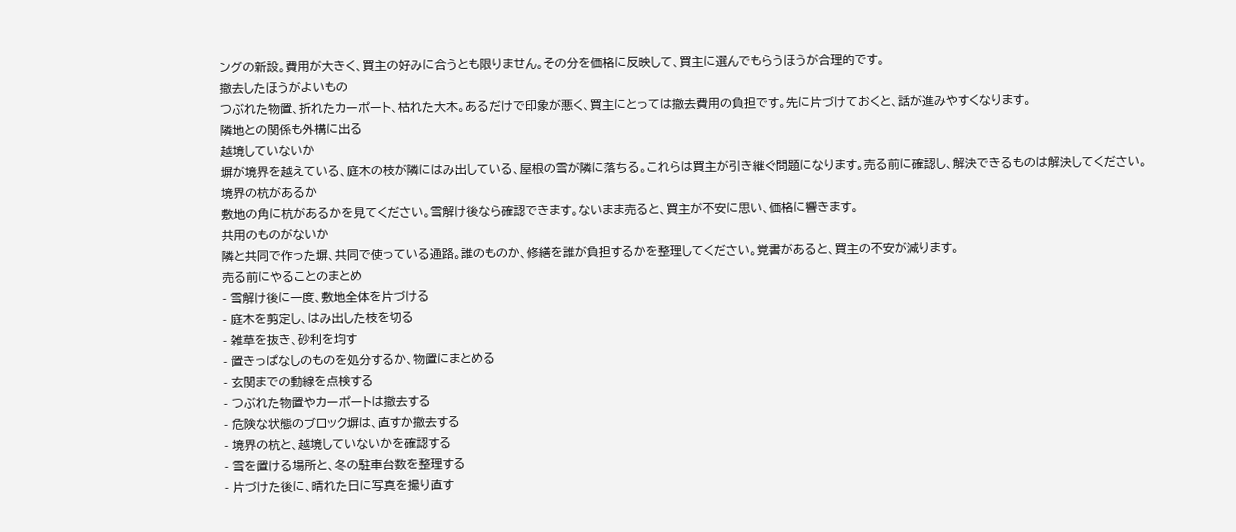ングの新設。費用が大きく、買主の好みに合うとも限りません。その分を価格に反映して、買主に選んでもらうほうが合理的です。
撤去したほうがよいもの
つぶれた物置、折れたカーポート、枯れた大木。あるだけで印象が悪く、買主にとっては撤去費用の負担です。先に片づけておくと、話が進みやすくなります。
隣地との関係も外構に出る
越境していないか
塀が境界を越えている、庭木の枝が隣にはみ出している、屋根の雪が隣に落ちる。これらは買主が引き継ぐ問題になります。売る前に確認し、解決できるものは解決してください。
境界の杭があるか
敷地の角に杭があるかを見てください。雪解け後なら確認できます。ないまま売ると、買主が不安に思い、価格に響きます。
共用のものがないか
隣と共同で作った塀、共同で使っている通路。誰のものか、修繕を誰が負担するかを整理してください。覚書があると、買主の不安が減ります。
売る前にやることのまとめ
- 雪解け後に一度、敷地全体を片づける
- 庭木を剪定し、はみ出した枝を切る
- 雑草を抜き、砂利を均す
- 置きっぱなしのものを処分するか、物置にまとめる
- 玄関までの動線を点検する
- つぶれた物置やカーポートは撤去する
- 危険な状態のブロック塀は、直すか撤去する
- 境界の杭と、越境していないかを確認する
- 雪を置ける場所と、冬の駐車台数を整理する
- 片づけた後に、晴れた日に写真を撮り直す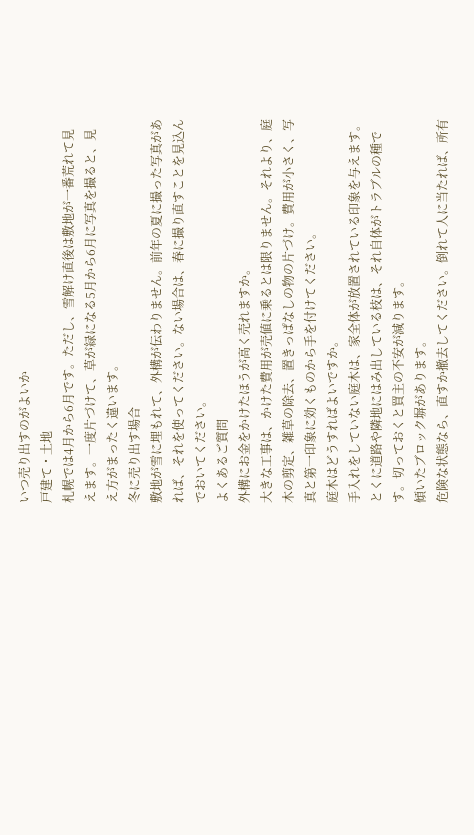いつ売り出すのがよいか
戸建て・土地
札幌では4月から6月です。ただし、雪解け直後は敷地が一番荒れて見えます。一度片づけて、草が緑になる5月から6月に写真を撮ると、見え方がまったく違います。
冬に売り出す場合
敷地が雪に埋もれて、外構が伝わりません。前年の夏に撮った写真があれば、それを使ってください。ない場合は、春に撮り直すことを見込んでおいてください。
よくあるご質問
外構にお金をかけたほうが高く売れますか。
大きな工事は、かけた費用が売値に乗るとは限りません。それより、庭木の剪定、雑草の除去、置きっぱなしの物の片づけ。費用が小さく、写真と第一印象に効くものから手を付けてください。
庭木はどうすればよいですか。
手入れをしていない庭木は、家全体が放置されている印象を与えます。とくに道路や隣地にはみ出している枝は、それ自体がトラブルの種です。切っておくと買主の不安が減ります。
傾いたブロック塀があります。
危険な状態なら、直すか撤去してください。倒れて人に当たれば、所有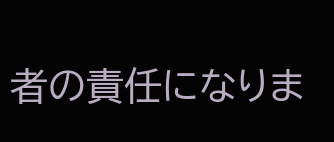者の責任になりま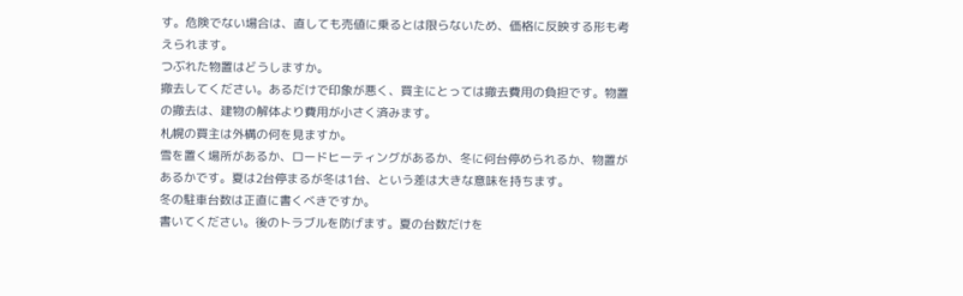す。危険でない場合は、直しても売値に乗るとは限らないため、価格に反映する形も考えられます。
つぶれた物置はどうしますか。
撤去してください。あるだけで印象が悪く、買主にとっては撤去費用の負担です。物置の撤去は、建物の解体より費用が小さく済みます。
札幌の買主は外構の何を見ますか。
雪を置く場所があるか、ロードヒーティングがあるか、冬に何台停められるか、物置があるかです。夏は2台停まるが冬は1台、という差は大きな意味を持ちます。
冬の駐車台数は正直に書くべきですか。
書いてください。後のトラブルを防げます。夏の台数だけを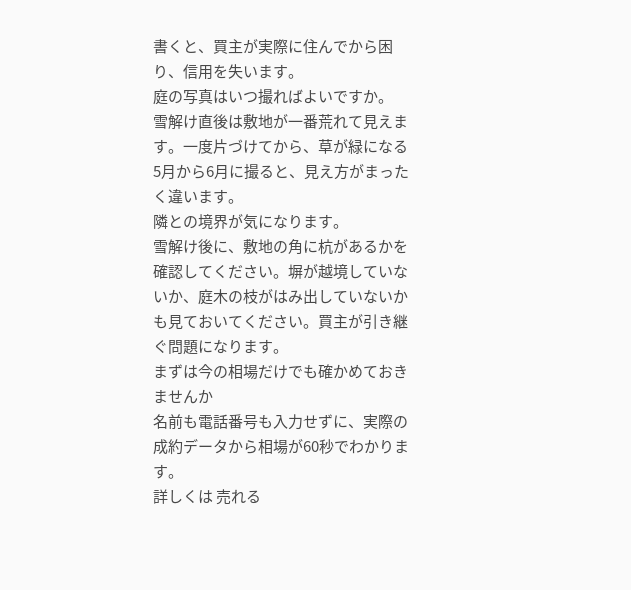書くと、買主が実際に住んでから困り、信用を失います。
庭の写真はいつ撮ればよいですか。
雪解け直後は敷地が一番荒れて見えます。一度片づけてから、草が緑になる5月から6月に撮ると、見え方がまったく違います。
隣との境界が気になります。
雪解け後に、敷地の角に杭があるかを確認してください。塀が越境していないか、庭木の枝がはみ出していないかも見ておいてください。買主が引き継ぐ問題になります。
まずは今の相場だけでも確かめておきませんか
名前も電話番号も入力せずに、実際の成約データから相場が60秒でわかります。
詳しくは 売れる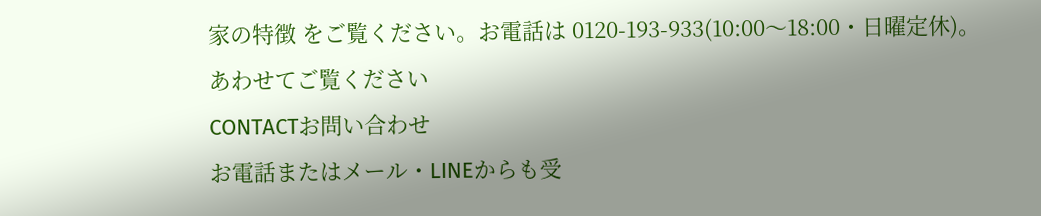家の特徴 をご覧ください。お電話は 0120-193-933(10:00〜18:00・日曜定休)。
あわせてご覧ください
CONTACTお問い合わせ
お電話またはメール・LINEからも受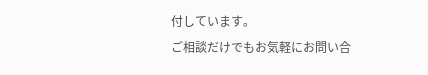付しています。
ご相談だけでもお気軽にお問い合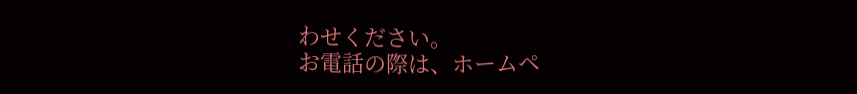わせください。
お電話の際は、ホームペ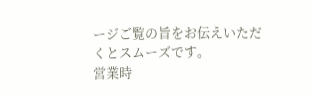ージご覧の旨をお伝えいただくとスムーズです。
営業時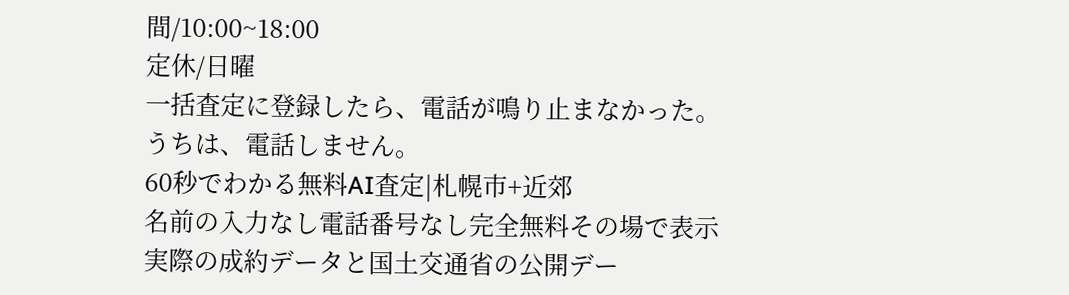間/10:00~18:00
定休/日曜
一括査定に登録したら、電話が鳴り止まなかった。
うちは、電話しません。
60秒でわかる無料AI査定|札幌市+近郊
名前の入力なし電話番号なし完全無料その場で表示
実際の成約データと国土交通省の公開デー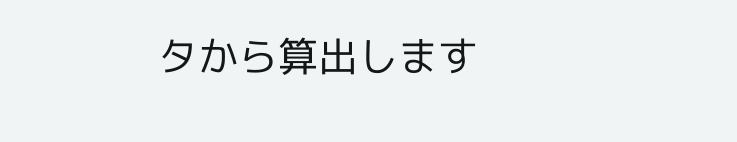タから算出します